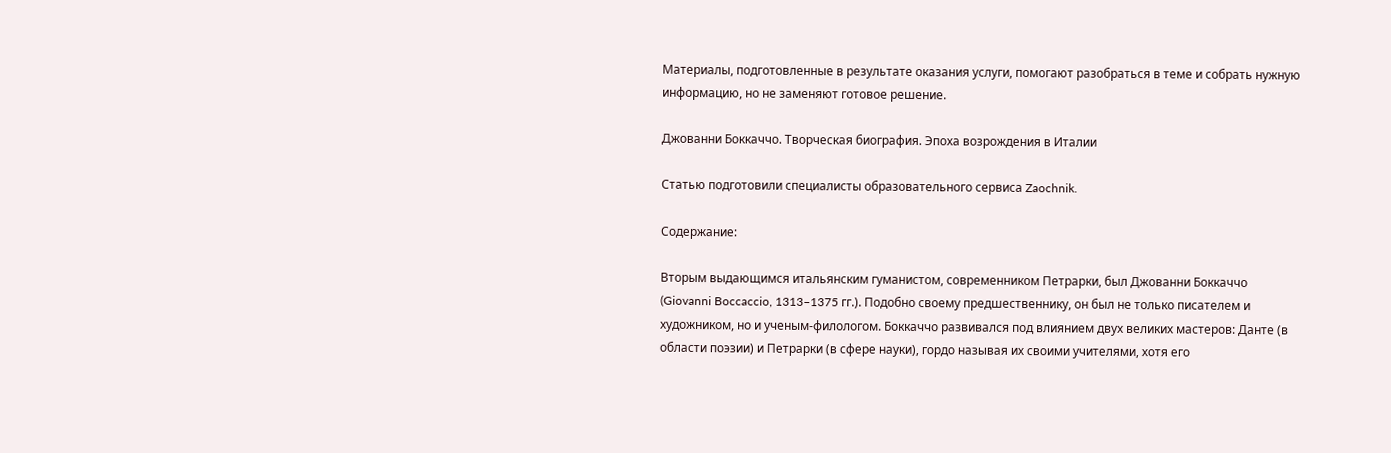Материалы, подготовленные в результате оказания услуги, помогают разобраться в теме и собрать нужную информацию, но не заменяют готовое решение.

Джованни Боккаччо. Творческая биография. Эпоха возрождения в Италии

Статью подготовили специалисты образовательного сервиса Zaochnik.

Содержание:

Вторым выдающимся итальянским гуманистом, современником Петрарки, был Джованни Боккаччо (Giovanni Boccaccio, 1313–1375 гг.). Подобно своему предшественнику, он был не только писателем и художником, но и ученым-филологом. Боккаччо развивался под влиянием двух великих мастеров: Данте (в области поэзии) и Петрарки (в сфере науки), гордо называя их своими учителями, хотя его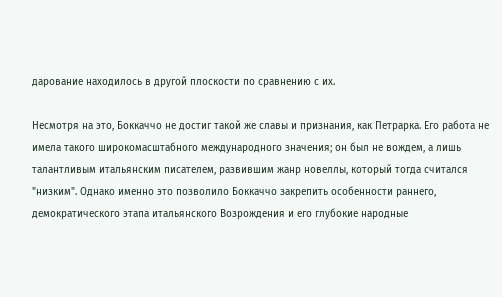дарование находилось в другой плоскости по сравнению с их.

Несмотря на это, Боккаччо не достиг такой же славы и признания, как Петрарка. Его работа не имела такого широкомасштабного международного значения; он был не вождем, а лишь талантливым итальянским писателем, развившим жанр новеллы, который тогда считался "низким". Однако именно это позволило Боккаччо закрепить особенности раннего, демократического этапа итальянского Возрождения и его глубокие народные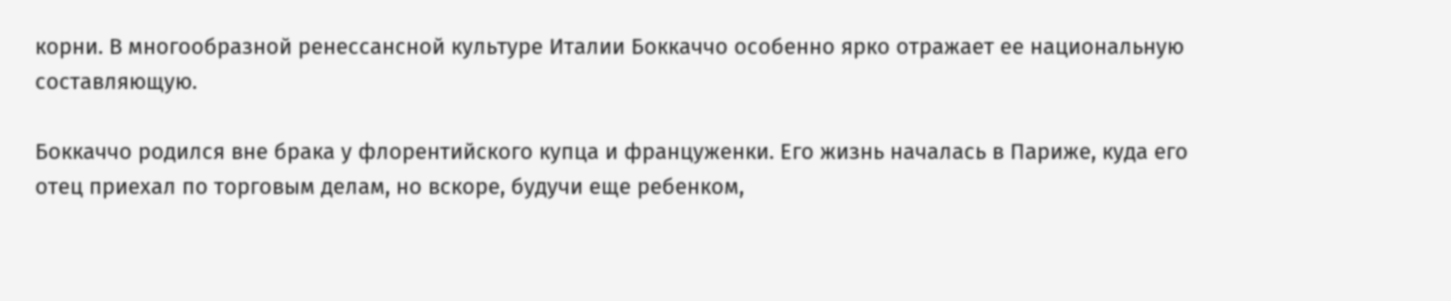корни. В многообразной ренессансной культуре Италии Боккаччо особенно ярко отражает ее национальную составляющую.

Боккаччо родился вне брака у флорентийского купца и француженки. Его жизнь началась в Париже, куда его отец приехал по торговым делам, но вскоре, будучи еще ребенком,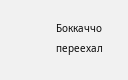Боккаччо переехал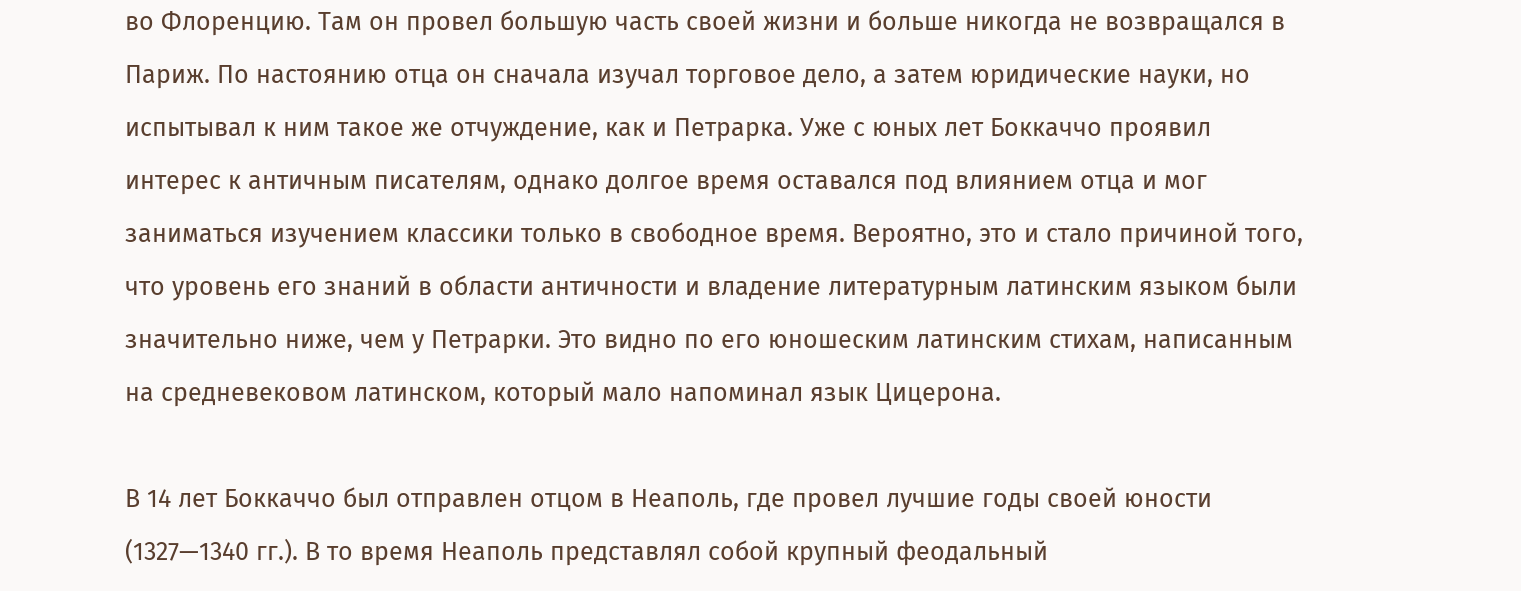во Флоренцию. Там он провел большую часть своей жизни и больше никогда не возвращался в Париж. По настоянию отца он сначала изучал торговое дело, а затем юридические науки, но испытывал к ним такое же отчуждение, как и Петрарка. Уже с юных лет Боккаччо проявил интерес к античным писателям, однако долгое время оставался под влиянием отца и мог заниматься изучением классики только в свободное время. Вероятно, это и стало причиной того, что уровень его знаний в области античности и владение литературным латинским языком были значительно ниже, чем у Петрарки. Это видно по его юношеским латинским стихам, написанным на средневековом латинском, который мало напоминал язык Цицерона.

В 14 лет Боккаччо был отправлен отцом в Неаполь, где провел лучшие годы своей юности (1327—1340 гг.). В то время Неаполь представлял собой крупный феодальный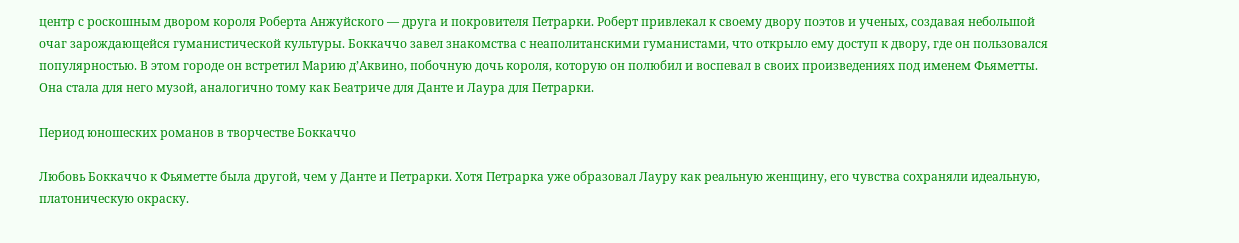центр с роскошным двором короля Роберта Анжуйского — друга и покровителя Петрарки. Роберт привлекал к своему двору поэтов и ученых, создавая небольшой очаг зарождающейся гуманистической культуры. Боккаччо завел знакомства с неаполитанскими гуманистами, что открыло ему доступ к двору, где он пользовался популярностью. В этом городе он встретил Марию д’Аквино, побочную дочь короля, которую он полюбил и воспевал в своих произведениях под именем Фьяметты. Она стала для него музой, аналогично тому как Беатриче для Данте и Лаура для Петрарки.

Период юношеских романов в творчестве Боккаччо

Любовь Боккаччо к Фьяметте была другой, чем у Данте и Петрарки. Хотя Петрарка уже образовал Лауру как реальную женщину, его чувства сохраняли идеальную, платоническую окраску.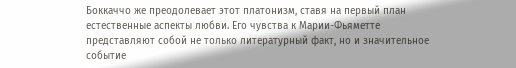Боккаччо же преодолевает этот платонизм, ставя на первый план естественные аспекты любви. Его чувства к Марии-Фьяметте представляют собой не только литературный факт, но и значительное событие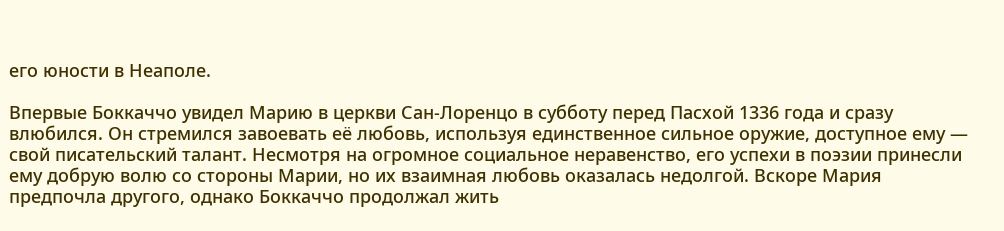его юности в Неаполе.

Впервые Боккаччо увидел Марию в церкви Сан-Лоренцо в субботу перед Пасхой 1336 года и сразу влюбился. Он стремился завоевать её любовь, используя единственное сильное оружие, доступное ему — свой писательский талант. Несмотря на огромное социальное неравенство, его успехи в поэзии принесли ему добрую волю со стороны Марии, но их взаимная любовь оказалась недолгой. Вскоре Мария предпочла другого, однако Боккаччо продолжал жить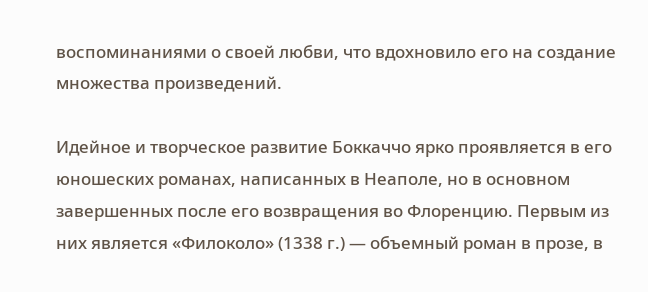воспоминаниями о своей любви, что вдохновило его на создание множества произведений.

Идейное и творческое развитие Боккаччо ярко проявляется в его юношеских романах, написанных в Неаполе, но в основном завершенных после его возвращения во Флоренцию. Первым из них является «Филоколо» (1338 г.) — объемный роман в прозе, в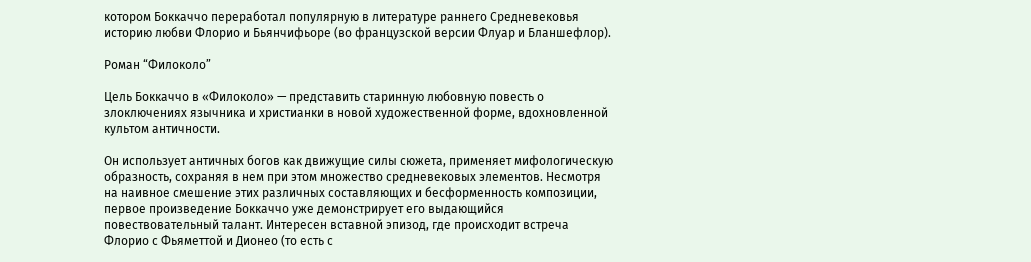котором Боккаччо переработал популярную в литературе раннего Средневековья историю любви Флорио и Бьянчифьоре (во французской версии Флуар и Бланшефлор).

Роман “Филоколо”

Цель Боккаччо в «Филоколо» — представить старинную любовную повесть о злоключениях язычника и христианки в новой художественной форме, вдохновленной культом античности.

Он использует античных богов как движущие силы сюжета, применяет мифологическую образность, сохраняя в нем при этом множество средневековых элементов. Несмотря на наивное смешение этих различных составляющих и бесформенность композиции, первое произведение Боккаччо уже демонстрирует его выдающийся повествовательный талант. Интересен вставной эпизод, где происходит встреча Флорио с Фьяметтой и Дионео (то есть с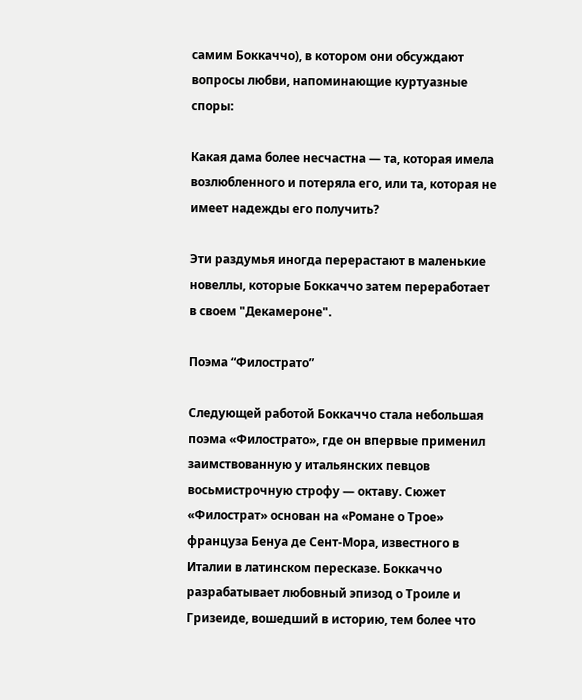самим Боккаччо), в котором они обсуждают вопросы любви, напоминающие куртуазные споры:

Какая дама более несчастна — та, которая имела возлюбленного и потеряла его, или та, которая не имеет надежды его получить?

Эти раздумья иногда перерастают в маленькие новеллы, которые Боккаччо затем переработает в своем "Декамероне".

Поэма “Филострато”

Следующей работой Боккаччо стала небольшая поэма «Филострато», где он впервые применил заимствованную у итальянских певцов восьмистрочную строфу — октаву. Сюжет «Филострат» основан на «Романе о Трое» француза Бенуа де Сент-Мора, известного в Италии в латинском пересказе. Боккаччо разрабатывает любовный эпизод о Троиле и Гризеиде, вошедший в историю, тем более что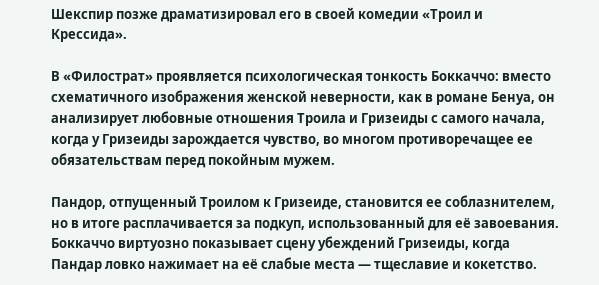Шекспир позже драматизировал его в своей комедии «Троил и Крессида».

В «Филострат» проявляется психологическая тонкость Боккаччо: вместо схематичного изображения женской неверности, как в романе Бенуа, он анализирует любовные отношения Троила и Гризеиды с самого начала, когда у Гризеиды зарождается чувство, во многом противоречащее ее обязательствам перед покойным мужем.

Пандор, отпущенный Троилом к Гризеиде, становится ее соблазнителем, но в итоге расплачивается за подкуп, использованный для её завоевания. Боккаччо виртуозно показывает сцену убеждений Гризеиды, когда Пандар ловко нажимает на её слабые места — тщеславие и кокетство.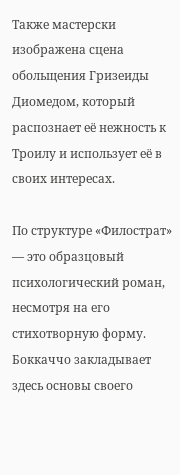Также мастерски изображена сцена обольщения Гризеиды Диомедом, который распознает её нежность к Троилу и использует её в своих интересах.

По структуре «Филострат» — это образцовый психологический роман, несмотря на его стихотворную форму. Боккаччо закладывает здесь основы своего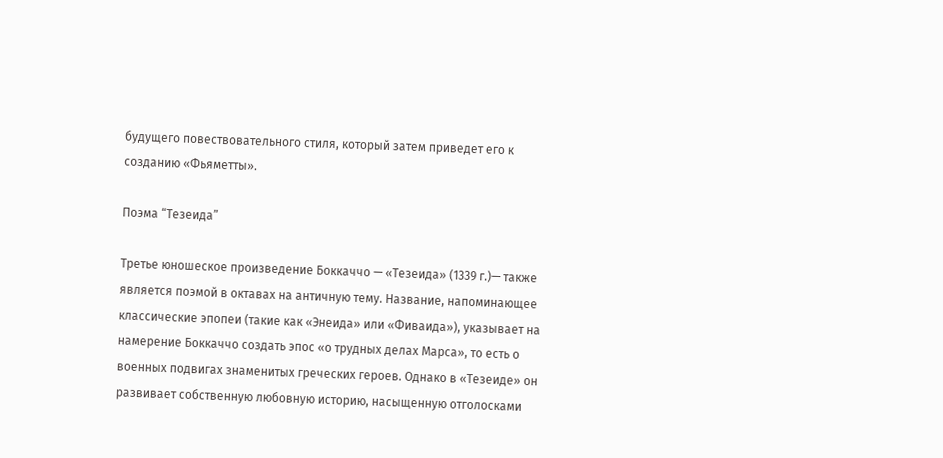будущего повествовательного стиля, который затем приведет его к созданию «Фьяметты».

Поэма “Тезеида”

Третье юношеское произведение Боккаччо — «Тезеида» (1339 г.)— также является поэмой в октавах на античную тему. Название, напоминающее классические эпопеи (такие как «Энеида» или «Фиваида»), указывает на намерение Боккаччо создать эпос «о трудных делах Марса», то есть о военных подвигах знаменитых греческих героев. Однако в «Тезеиде» он развивает собственную любовную историю, насыщенную отголосками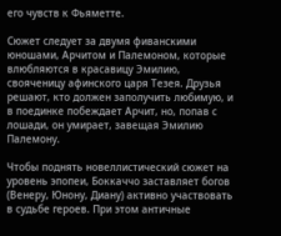его чувств к Фьяметте.

Сюжет следует за двумя фиванскими юношами, Арчитом и Палемоном, которые влюбляются в красавицу Эмилию, свояченицу афинского царя Тезея. Друзья решают, кто должен заполучить любимую, и в поединке побеждает Арчит, но, попав с лошади, он умирает, завещая Эмилию Палемону.

Чтобы поднять новеллистический сюжет на уровень эпопеи, Боккаччо заставляет богов (Венеру, Юнону, Диану) активно участвовать в судьбе героев. При этом античные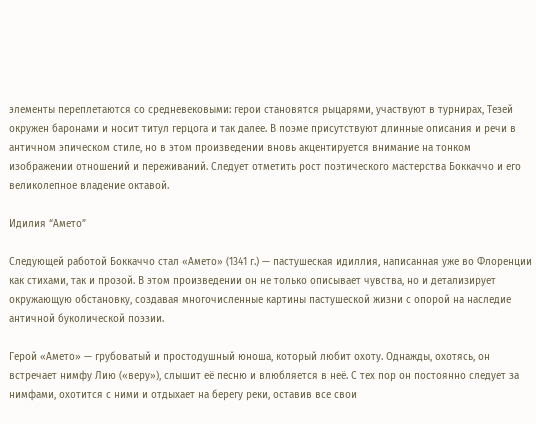элементы переплетаются со средневековыми: герои становятся рыцарями, участвуют в турнирах, Тезей окружен баронами и носит титул герцога и так далее. В поэме присутствуют длинные описания и речи в античном эпическом стиле, но в этом произведении вновь акцентируется внимание на тонком изображении отношений и переживаний. Следует отметить рост поэтического мастерства Боккаччо и его великолепное владение октавой.

Идилия “Амето”

Следующей работой Боккаччо стал «Амето» (1341 г.) — пастушеская идиллия, написанная уже во Флоренции как стихами, так и прозой. В этом произведении он не только описывает чувства, но и детализирует окружающую обстановку, создавая многочисленные картины пастушеской жизни с опорой на наследие античной буколической поэзии.

Герой «Амето» — грубоватый и простодушный юноша, который любит охоту. Однажды, охотясь, он встречает нимфу Лию («веру»), слышит её песню и влюбляется в неё. С тех пор он постоянно следует за нимфами, охотится с ними и отдыхает на берегу реки, оставив все свои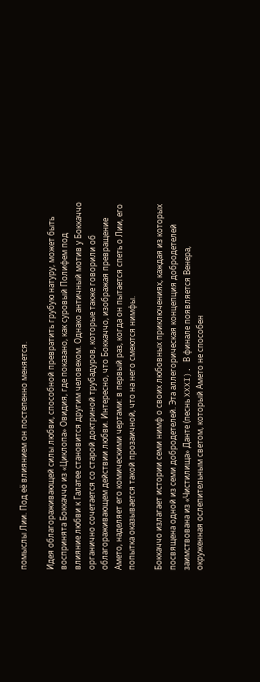помыслы Лии. Под её влиянием он постепенно меняется.

Идея облагораживающей силы любви, способной превратить грубую натуру, может быть воспринята Боккаччо из «Циклопа» Овидия, где показано, как суровый Полифем под влияние любви к Галатее становится другим человеком. Однако античный мотив у Боккаччо органично сочетается со старой доктриной трубадуров, которые также говорили об облагораживающем действии любви. Интересно, что Боккаччо, изображая превращение Амето, наделяет его комическими чертами: в первый раз, когда он пытается спеть о Лии, его попытка оказывается такой прозаичной, что на него смеются нимфы.

Боккаччо излагает истории семи нимф о своих любовных приключениях, каждая из которых посвящена одной из семи добродетелей. Эта аллегорическая концепция добродетелей заимствована из «Чистилища» Данте (песнь XXXI). В финале появляется Венера, окруженная ослепительным светом, который Амето не способен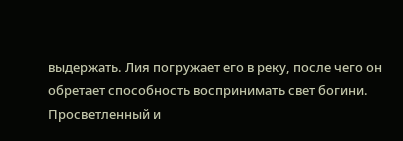выдержать. Лия погружает его в реку, после чего он обретает способность воспринимать свет богини. Просветленный и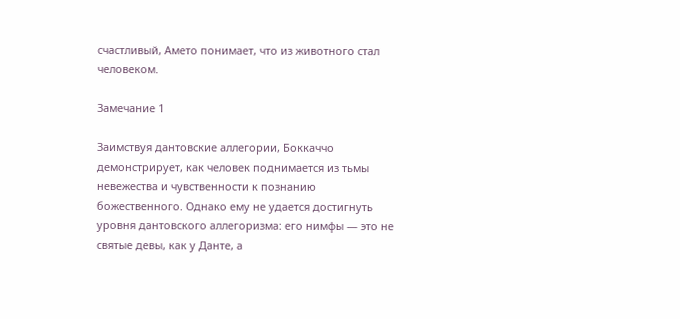счастливый, Амето понимает, что из животного стал человеком.

Замечание 1

Заимствуя дантовские аллегории, Боккаччо демонстрирует, как человек поднимается из тьмы невежества и чувственности к познанию божественного. Однако ему не удается достигнуть уровня дантовского аллегоризма: его нимфы — это не святые девы, как у Данте, а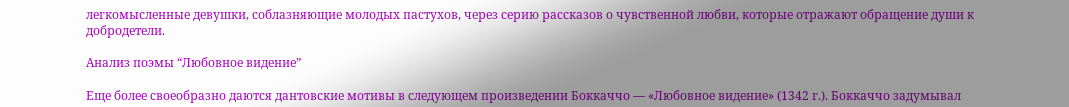легкомысленные девушки, соблазняющие молодых пастухов, через серию рассказов о чувственной любви, которые отражают обращение души к добродетели.

Анализ поэмы “Любовное видение”

Еще более своеобразно даются дантовские мотивы в следующем произведении Боккаччо — «Любовное видение» (1342 г.). Боккаччо задумывал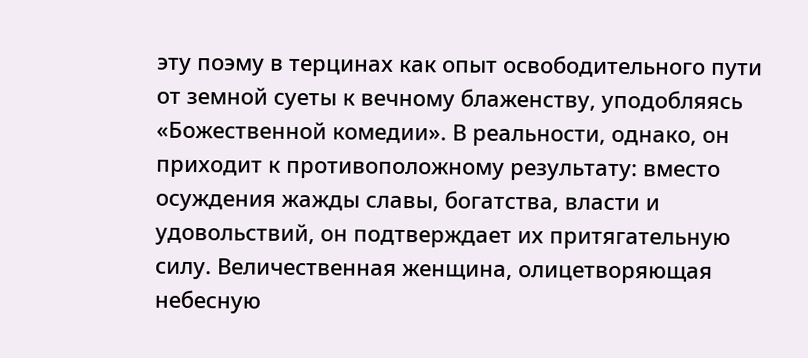эту поэму в терцинах как опыт освободительного пути от земной суеты к вечному блаженству, уподобляясь «Божественной комедии». В реальности, однако, он приходит к противоположному результату: вместо осуждения жажды славы, богатства, власти и удовольствий, он подтверждает их притягательную силу. Величественная женщина, олицетворяющая небесную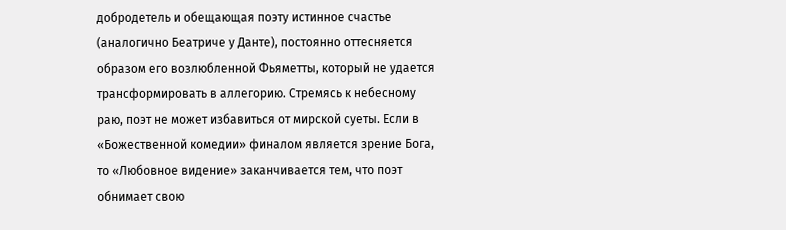добродетель и обещающая поэту истинное счастье (аналогично Беатриче у Данте), постоянно оттесняется образом его возлюбленной Фьяметты, который не удается трансформировать в аллегорию. Стремясь к небесному раю, поэт не может избавиться от мирской суеты. Если в «Божественной комедии» финалом является зрение Бога, то «Любовное видение» заканчивается тем, что поэт обнимает свою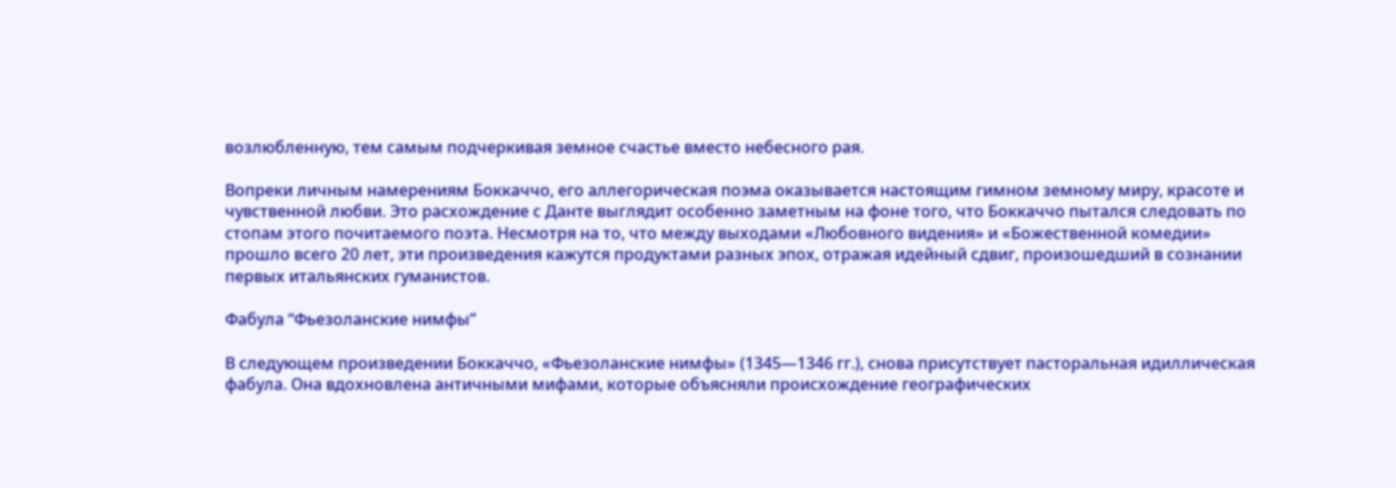возлюбленную, тем самым подчеркивая земное счастье вместо небесного рая.

Вопреки личным намерениям Боккаччо, его аллегорическая поэма оказывается настоящим гимном земному миру, красоте и чувственной любви. Это расхождение с Данте выглядит особенно заметным на фоне того, что Боккаччо пытался следовать по стопам этого почитаемого поэта. Несмотря на то, что между выходами «Любовного видения» и «Божественной комедии» прошло всего 20 лет, эти произведения кажутся продуктами разных эпох, отражая идейный сдвиг, произошедший в сознании первых итальянских гуманистов.

Фабула “Фьезоланские нимфы”

В следующем произведении Боккаччо, «Фьезоланские нимфы» (1345—1346 гг.), снова присутствует пасторальная идиллическая фабула. Она вдохновлена античными мифами, которые объясняли происхождение географических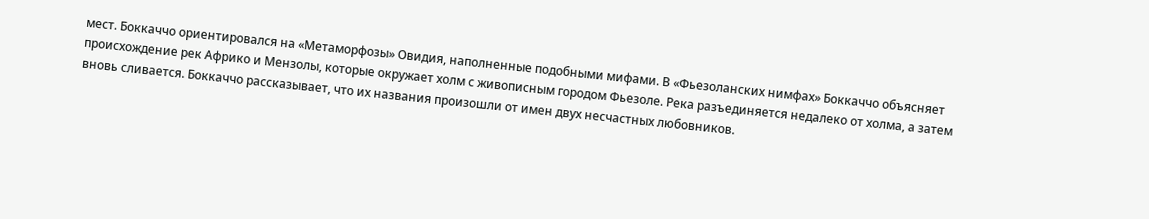мест. Боккаччо ориентировался на «Метаморфозы» Овидия, наполненные подобными мифами. В «Фьезоланских нимфах» Боккаччо объясняет происхождение рек Африко и Мензолы, которые окружает холм с живописным городом Фьезоле. Река разъединяется недалеко от холма, а затем вновь сливается. Боккаччо рассказывает, что их названия произошли от имен двух несчастных любовников.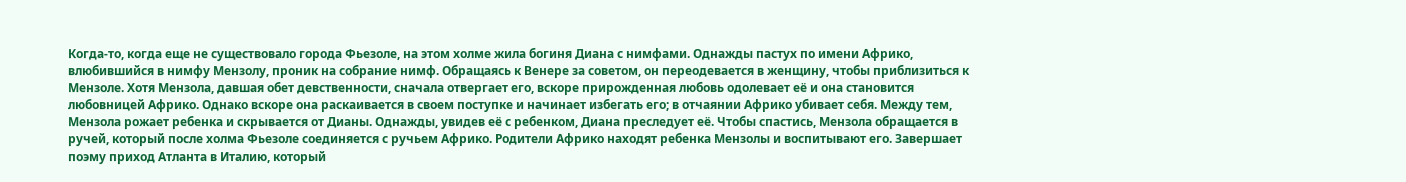Когда-то, когда еще не существовало города Фьезоле, на этом холме жила богиня Диана с нимфами. Однажды пастух по имени Африко, влюбившийся в нимфу Мензолу, проник на собрание нимф. Обращаясь к Венере за советом, он переодевается в женщину, чтобы приблизиться к Мензоле. Хотя Мензола, давшая обет девственности, сначала отвергает его, вскоре прирожденная любовь одолевает её и она становится любовницей Африко. Однако вскоре она раскаивается в своем поступке и начинает избегать его; в отчаянии Африко убивает себя. Между тем, Мензола рожает ребенка и скрывается от Дианы. Однажды, увидев её с ребенком, Диана преследует её. Чтобы спастись, Мензола обращается в ручей, который после холма Фьезоле соединяется с ручьем Африко. Родители Африко находят ребенка Мензолы и воспитывают его. Завершает поэму приход Атланта в Италию, который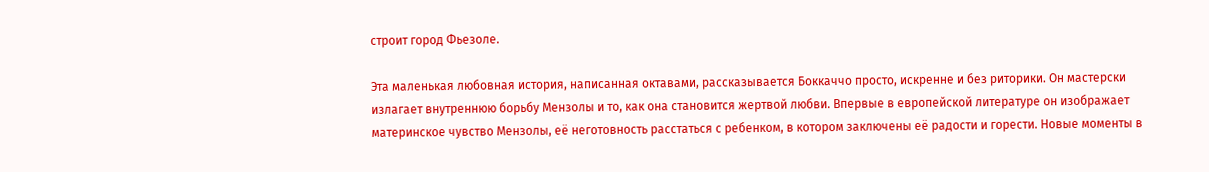строит город Фьезоле.

Эта маленькая любовная история, написанная октавами, рассказывается Боккаччо просто, искренне и без риторики. Он мастерски излагает внутреннюю борьбу Мензолы и то, как она становится жертвой любви. Впервые в европейской литературе он изображает материнское чувство Мензолы, её неготовность расстаться с ребенком, в котором заключены её радости и горести. Новые моменты в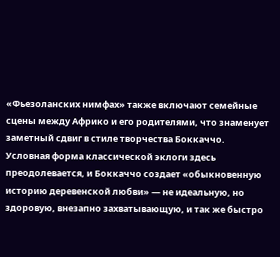«Фьезоланских нимфах» также включают семейные сцены между Африко и его родителями, что знаменует заметный сдвиг в стиле творчества Боккаччо. Условная форма классической эклоги здесь преодолевается, и Боккаччо создает «обыкновенную историю деревенской любви» — не идеальную, но здоровую, внезапно захватывающую, и так же быстро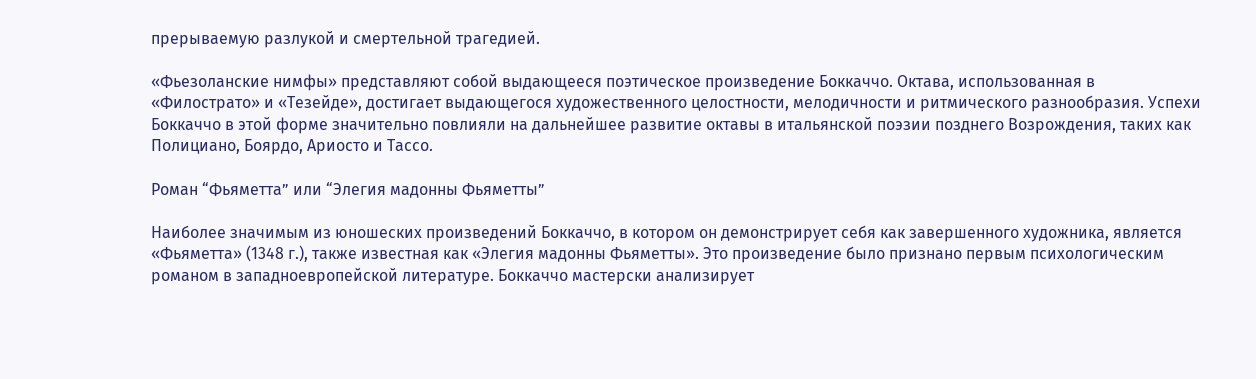прерываемую разлукой и смертельной трагедией.

«Фьезоланские нимфы» представляют собой выдающееся поэтическое произведение Боккаччо. Октава, использованная в «Филострато» и «Тезейде», достигает выдающегося художественного целостности, мелодичности и ритмического разнообразия. Успехи Боккаччо в этой форме значительно повлияли на дальнейшее развитие октавы в итальянской поэзии позднего Возрождения, таких как Полициано, Боярдо, Ариосто и Тассо.

Роман “Фьяметта” или “Элегия мадонны Фьяметты”

Наиболее значимым из юношеских произведений Боккаччо, в котором он демонстрирует себя как завершенного художника, является «Фьяметта» (1348 г.), также известная как «Элегия мадонны Фьяметты». Это произведение было признано первым психологическим романом в западноевропейской литературе. Боккаччо мастерски анализирует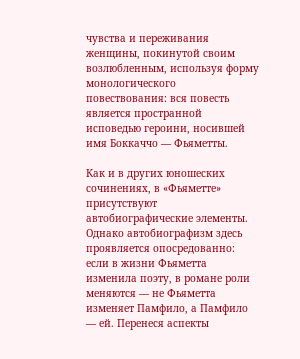чувства и переживания женщины, покинутой своим возлюбленным, используя форму монологического повествования: вся повесть является пространной исповедью героини, носившей имя Боккаччо — Фьяметты.

Как и в других юношеских сочинениях, в «Фьяметте» присутствуют автобиографические элементы. Однако автобиографизм здесь проявляется опосредованно: если в жизни Фьяметта изменила поэту, в романе роли меняются — не Фьяметта изменяет Памфило, а Памфило — ей. Перенеся аспекты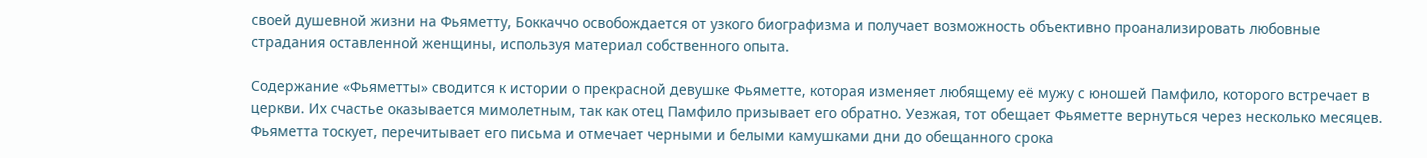своей душевной жизни на Фьяметту, Боккаччо освобождается от узкого биографизма и получает возможность объективно проанализировать любовные страдания оставленной женщины, используя материал собственного опыта.

Содержание «Фьяметты» сводится к истории о прекрасной девушке Фьяметте, которая изменяет любящему её мужу с юношей Памфило, которого встречает в церкви. Их счастье оказывается мимолетным, так как отец Памфило призывает его обратно. Уезжая, тот обещает Фьяметте вернуться через несколько месяцев. Фьяметта тоскует, перечитывает его письма и отмечает черными и белыми камушками дни до обещанного срока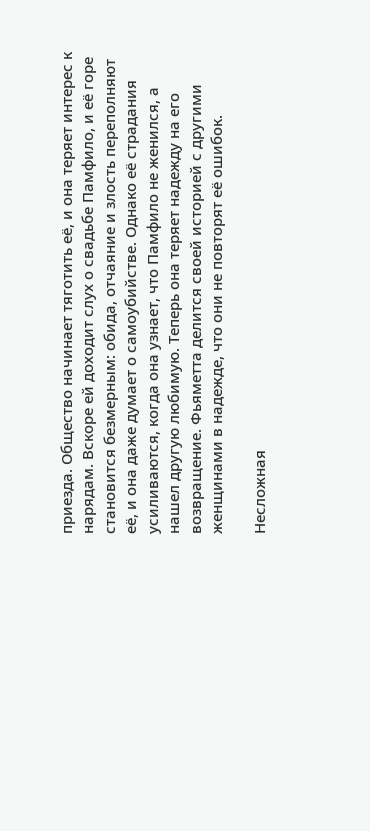приезда. Общество начинает тяготить её, и она теряет интерес к нарядам. Вскоре ей доходит слух о свадьбе Памфило, и её горе становится безмерным: обида, отчаяние и злость переполняют её, и она даже думает о самоубийстве. Однако её страдания усиливаются, когда она узнает, что Памфило не женился, а нашел другую любимую. Теперь она теряет надежду на его возвращение. Фьяметта делится своей историей с другими женщинами в надежде, что они не повторят её ошибок.

Несложная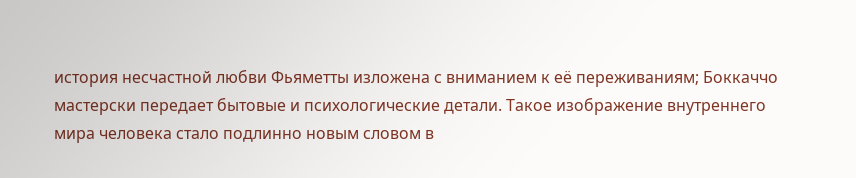история несчастной любви Фьяметты изложена с вниманием к её переживаниям; Боккаччо мастерски передает бытовые и психологические детали. Такое изображение внутреннего мира человека стало подлинно новым словом в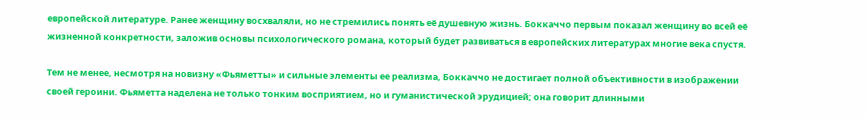европейской литературе. Ранее женщину восхваляли, но не стремились понять её душевную жизнь. Боккаччо первым показал женщину во всей её жизненной конкретности, заложив основы психологического романа, который будет развиваться в европейских литературах многие века спустя.

Тем не менее, несмотря на новизну «Фьяметты» и сильные элементы ее реализма, Боккаччо не достигает полной объективности в изображении своей героини. Фьяметта наделена не только тонким восприятием, но и гуманистической эрудицией; она говорит длинными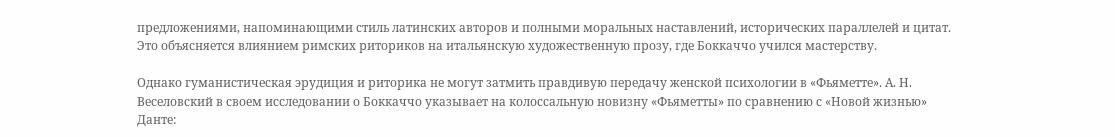предложениями, напоминающими стиль латинских авторов и полными моральных наставлений, исторических параллелей и цитат. Это объясняется влиянием римских риториков на итальянскую художественную прозу, где Боккаччо учился мастерству.

Однако гуманистическая эрудиция и риторика не могут затмить правдивую передачу женской психологии в «Фьяметте». А. Н. Веселовский в своем исследовании о Боккаччо указывает на колоссальную новизну «Фьяметты» по сравнению с «Новой жизнью» Данте: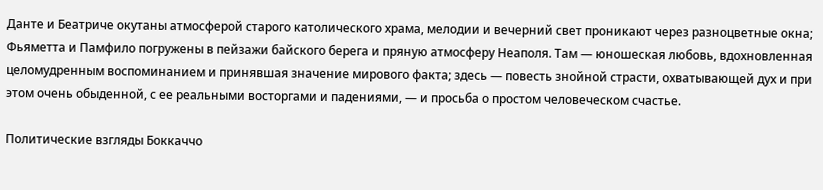Данте и Беатриче окутаны атмосферой старого католического храма, мелодии и вечерний свет проникают через разноцветные окна; Фьяметта и Памфило погружены в пейзажи байского берега и пряную атмосферу Неаполя. Там — юношеская любовь, вдохновленная целомудренным воспоминанием и принявшая значение мирового факта; здесь — повесть знойной страсти, охватывающей дух и при этом очень обыденной, с ее реальными восторгами и падениями, — и просьба о простом человеческом счастье.

Политические взгляды Боккаччо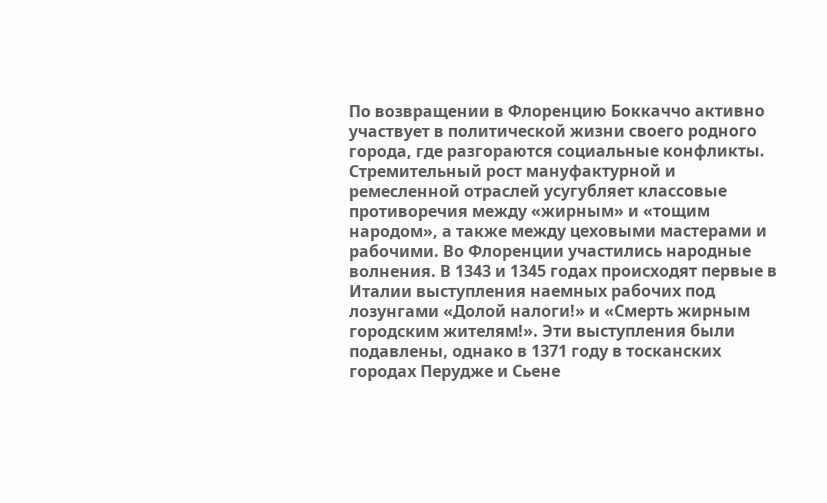По возвращении в Флоренцию Боккаччо активно участвует в политической жизни своего родного города, где разгораются социальные конфликты. Стремительный рост мануфактурной и ремесленной отраслей усугубляет классовые противоречия между «жирным» и «тощим народом», а также между цеховыми мастерами и рабочими. Во Флоренции участились народные волнения. В 1343 и 1345 годах происходят первые в Италии выступления наемных рабочих под лозунгами «Долой налоги!» и «Смерть жирным городским жителям!». Эти выступления были подавлены, однако в 1371 году в тосканских городах Перудже и Сьене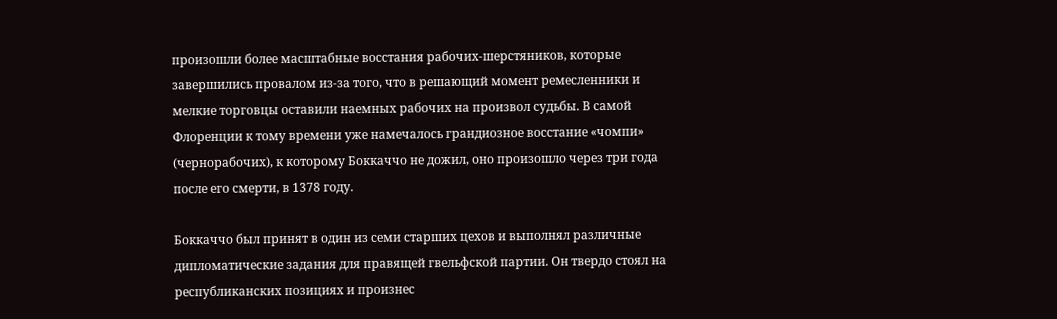произошли более масштабные восстания рабочих-шерстяников, которые завершились провалом из-за того, что в решающий момент ремесленники и мелкие торговцы оставили наемных рабочих на произвол судьбы. В самой Флоренции к тому времени уже намечалось грандиозное восстание «чомпи» (чернорабочих), к которому Боккаччо не дожил, оно произошло через три года после его смерти, в 1378 году.

Боккаччо был принят в один из семи старших цехов и выполнял различные дипломатические задания для правящей гвельфской партии. Он твердо стоял на республиканских позициях и произнес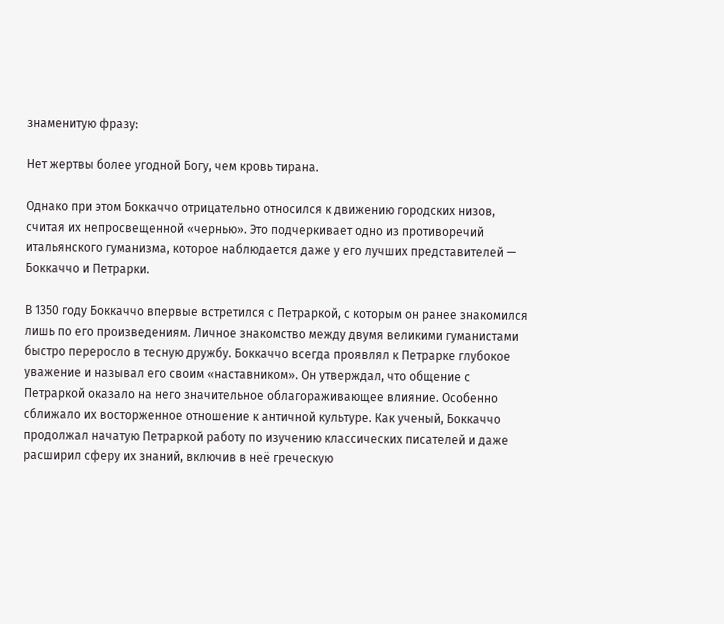знаменитую фразу:

Нет жертвы более угодной Богу, чем кровь тирана.

Однако при этом Боккаччо отрицательно относился к движению городских низов, считая их непросвещенной «чернью». Это подчеркивает одно из противоречий итальянского гуманизма, которое наблюдается даже у его лучших представителей — Боккаччо и Петрарки.

В 1350 году Боккаччо впервые встретился с Петраркой, с которым он ранее знакомился лишь по его произведениям. Личное знакомство между двумя великими гуманистами быстро переросло в тесную дружбу. Боккаччо всегда проявлял к Петрарке глубокое уважение и называл его своим «наставником». Он утверждал, что общение с Петраркой оказало на него значительное облагораживающее влияние. Особенно сближало их восторженное отношение к античной культуре. Как ученый, Боккаччо продолжал начатую Петраркой работу по изучению классических писателей и даже расширил сферу их знаний, включив в неё греческую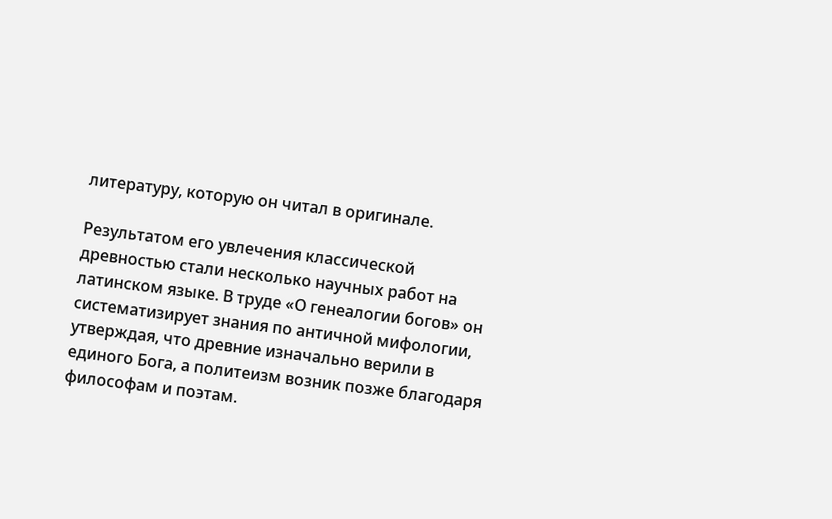литературу, которую он читал в оригинале.

Результатом его увлечения классической древностью стали несколько научных работ на латинском языке. В труде «О генеалогии богов» он систематизирует знания по античной мифологии, утверждая, что древние изначально верили в единого Бога, а политеизм возник позже благодаря философам и поэтам.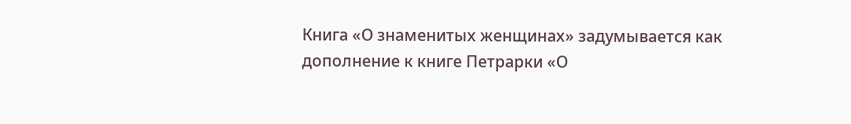Книга «О знаменитых женщинах» задумывается как дополнение к книге Петрарки «О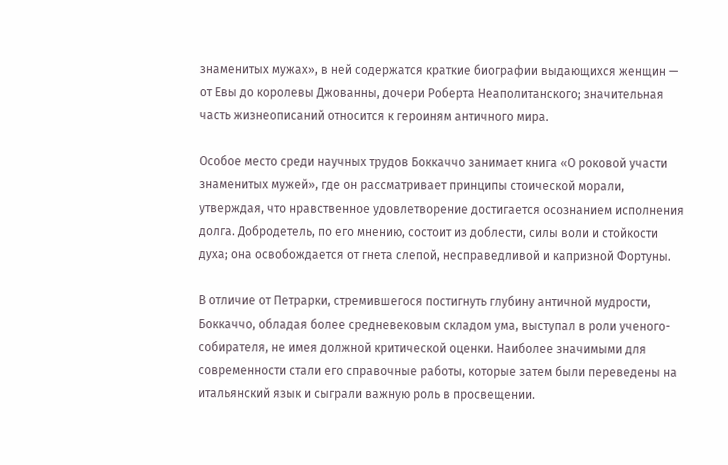знаменитых мужах», в ней содержатся краткие биографии выдающихся женщин — от Евы до королевы Джованны, дочери Роберта Неаполитанского; значительная часть жизнеописаний относится к героиням античного мира.

Особое место среди научных трудов Боккаччо занимает книга «О роковой участи знаменитых мужей», где он рассматривает принципы стоической морали, утверждая, что нравственное удовлетворение достигается осознанием исполнения долга. Добродетель, по его мнению, состоит из доблести, силы воли и стойкости духа; она освобождается от гнета слепой, несправедливой и капризной Фортуны.

В отличие от Петрарки, стремившегося постигнуть глубину античной мудрости, Боккаччо, обладая более средневековым складом ума, выступал в роли ученого-собирателя, не имея должной критической оценки. Наиболее значимыми для современности стали его справочные работы, которые затем были переведены на итальянский язык и сыграли важную роль в просвещении.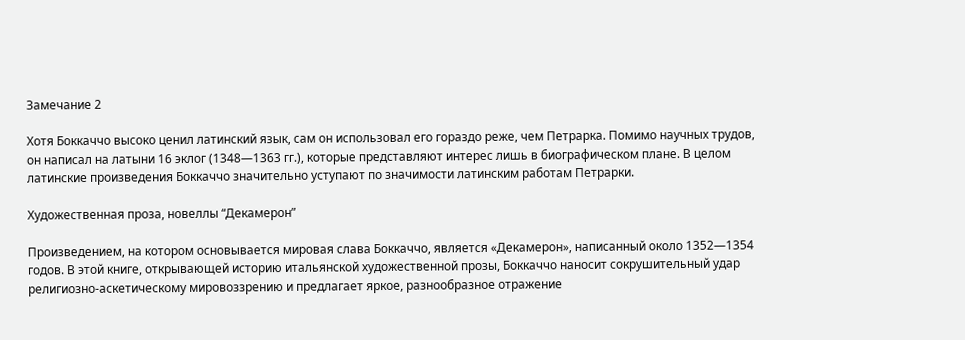Замечание 2

Хотя Боккаччо высоко ценил латинский язык, сам он использовал его гораздо реже, чем Петрарка. Помимо научных трудов, он написал на латыни 16 эклог (1348—1363 гг.), которые представляют интерес лишь в биографическом плане. В целом латинские произведения Боккаччо значительно уступают по значимости латинским работам Петрарки.

Художественная проза, новеллы “Декамерон”

Произведением, на котором основывается мировая слава Боккаччо, является «Декамерон», написанный около 1352—1354 годов. В этой книге, открывающей историю итальянской художественной прозы, Боккаччо наносит сокрушительный удар религиозно-аскетическому мировоззрению и предлагает яркое, разнообразное отражение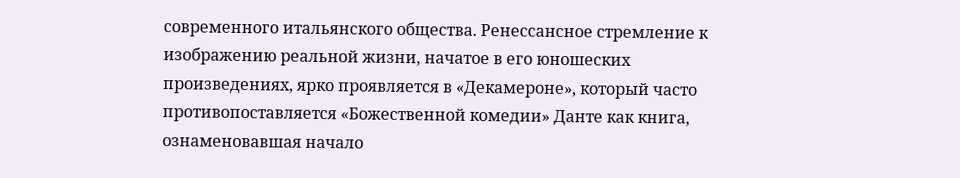современного итальянского общества. Ренессансное стремление к изображению реальной жизни, начатое в его юношеских произведениях, ярко проявляется в «Декамероне», который часто противопоставляется «Божественной комедии» Данте как книга, ознаменовавшая начало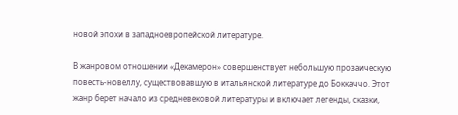новой эпохи в западноевропейской литературе.

В жанровом отношении «Декамерон» совершенствует небольшую прозаическую повесть-новеллу, существовавшую в итальянской литературе до Боккаччо. Этот жанр берет начало из средневековой литературы и включает легенды, сказки,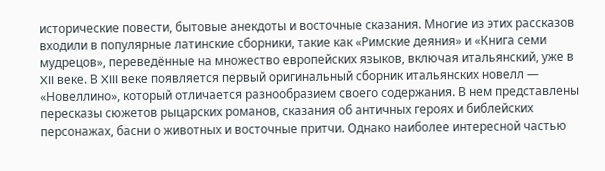исторические повести, бытовые анекдоты и восточные сказания. Многие из этих рассказов входили в популярные латинские сборники, такие как «Римские деяния» и «Книга семи мудрецов», переведённые на множество европейских языков, включая итальянский, уже в XII веке. В XIII веке появляется первый оригинальный сборник итальянских новелл — «Новеллино», который отличается разнообразием своего содержания. В нем представлены пересказы сюжетов рыцарских романов, сказания об античных героях и библейских персонажах, басни о животных и восточные притчи. Однако наиболее интересной частью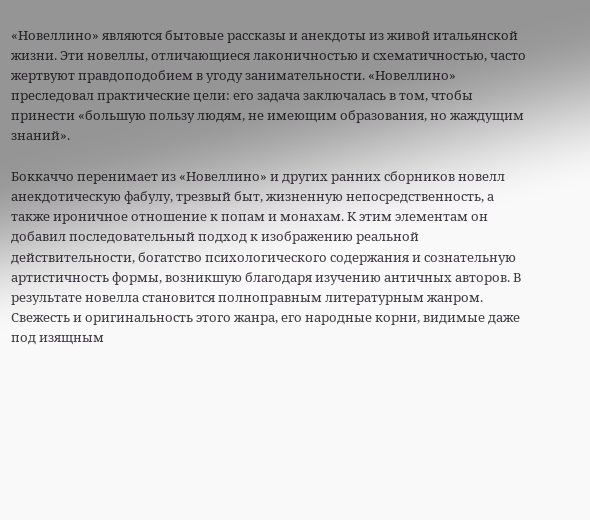«Новеллино» являются бытовые рассказы и анекдоты из живой итальянской жизни. Эти новеллы, отличающиеся лаконичностью и схематичностью, часто жертвуют правдоподобием в угоду занимательности. «Новеллино» преследовал практические цели: его задача заключалась в том, чтобы принести «большую пользу людям, не имеющим образования, но жаждущим знаний».

Боккаччо перенимает из «Новеллино» и других ранних сборников новелл анекдотическую фабулу, трезвый быт, жизненную непосредственность, а также ироничное отношение к попам и монахам. К этим элементам он добавил последовательный подход к изображению реальной действительности, богатство психологического содержания и сознательную артистичность формы, возникшую благодаря изучению античных авторов. В результате новелла становится полноправным литературным жанром. Свежесть и оригинальность этого жанра, его народные корни, видимые даже под изящным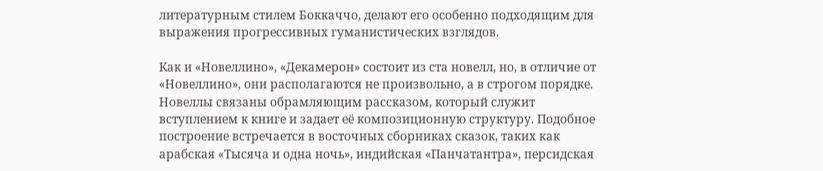литературным стилем Боккаччо, делают его особенно подходящим для выражения прогрессивных гуманистических взглядов.

Как и «Новеллино», «Декамерон» состоит из ста новелл, но, в отличие от «Новеллино», они располагаются не произвольно, а в строгом порядке. Новеллы связаны обрамляющим рассказом, который служит вступлением к книге и задает её композиционную структуру. Подобное построение встречается в восточных сборниках сказок, таких как арабская «Тысяча и одна ночь», индийская «Панчатантра», персидская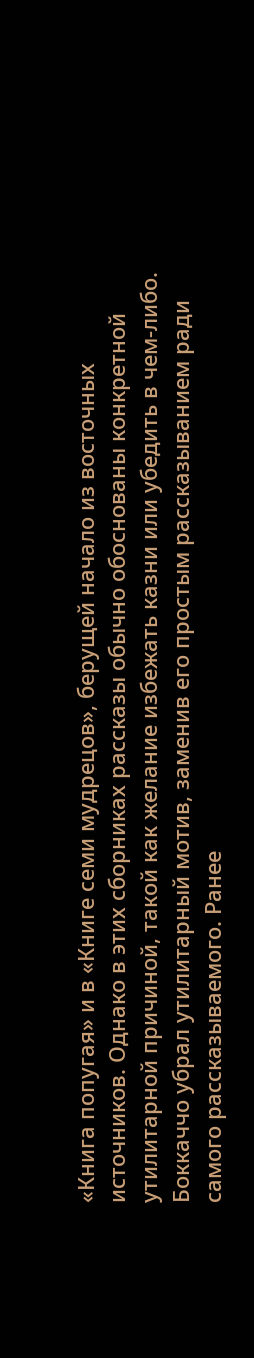«Книга попугая» и в «Книге семи мудрецов», берущей начало из восточных источников. Однако в этих сборниках рассказы обычно обоснованы конкретной утилитарной причиной, такой как желание избежать казни или убедить в чем-либо. Боккаччо убрал утилитарный мотив, заменив его простым рассказыванием ради самого рассказываемого. Ранее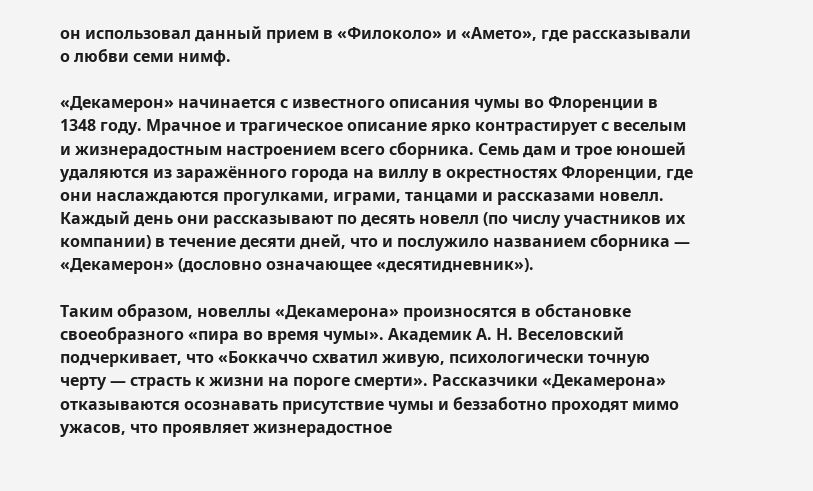он использовал данный прием в «Филоколо» и «Амето», где рассказывали о любви семи нимф.

«Декамерон» начинается с известного описания чумы во Флоренции в 1348 году. Мрачное и трагическое описание ярко контрастирует с веселым и жизнерадостным настроением всего сборника. Семь дам и трое юношей удаляются из заражённого города на виллу в окрестностях Флоренции, где они наслаждаются прогулками, играми, танцами и рассказами новелл. Каждый день они рассказывают по десять новелл (по числу участников их компании) в течение десяти дней, что и послужило названием сборника — «Декамерон» (дословно означающее «десятидневник»).

Таким образом, новеллы «Декамерона» произносятся в обстановке своеобразного «пира во время чумы». Академик А. Н. Веселовский подчеркивает, что «Боккаччо схватил живую, психологически точную черту — страсть к жизни на пороге смерти». Рассказчики «Декамерона» отказываются осознавать присутствие чумы и беззаботно проходят мимо ужасов, что проявляет жизнерадостное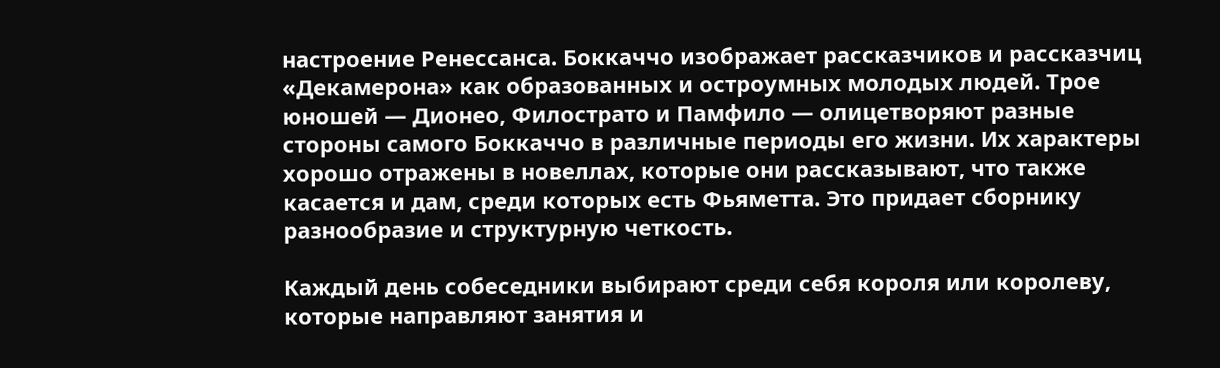настроение Ренессанса. Боккаччо изображает рассказчиков и рассказчиц «Декамерона» как образованных и остроумных молодых людей. Трое юношей — Дионео, Филострато и Памфило — олицетворяют разные стороны самого Боккаччо в различные периоды его жизни. Их характеры хорошо отражены в новеллах, которые они рассказывают, что также касается и дам, среди которых есть Фьяметта. Это придает сборнику разнообразие и структурную четкость.

Каждый день собеседники выбирают среди себя короля или королеву, которые направляют занятия и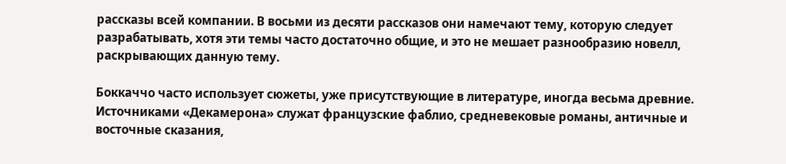рассказы всей компании. В восьми из десяти рассказов они намечают тему, которую следует разрабатывать, хотя эти темы часто достаточно общие, и это не мешает разнообразию новелл, раскрывающих данную тему.

Боккаччо часто использует сюжеты, уже присутствующие в литературе, иногда весьма древние. Источниками «Декамерона» служат французские фаблио, средневековые романы, античные и восточные сказания,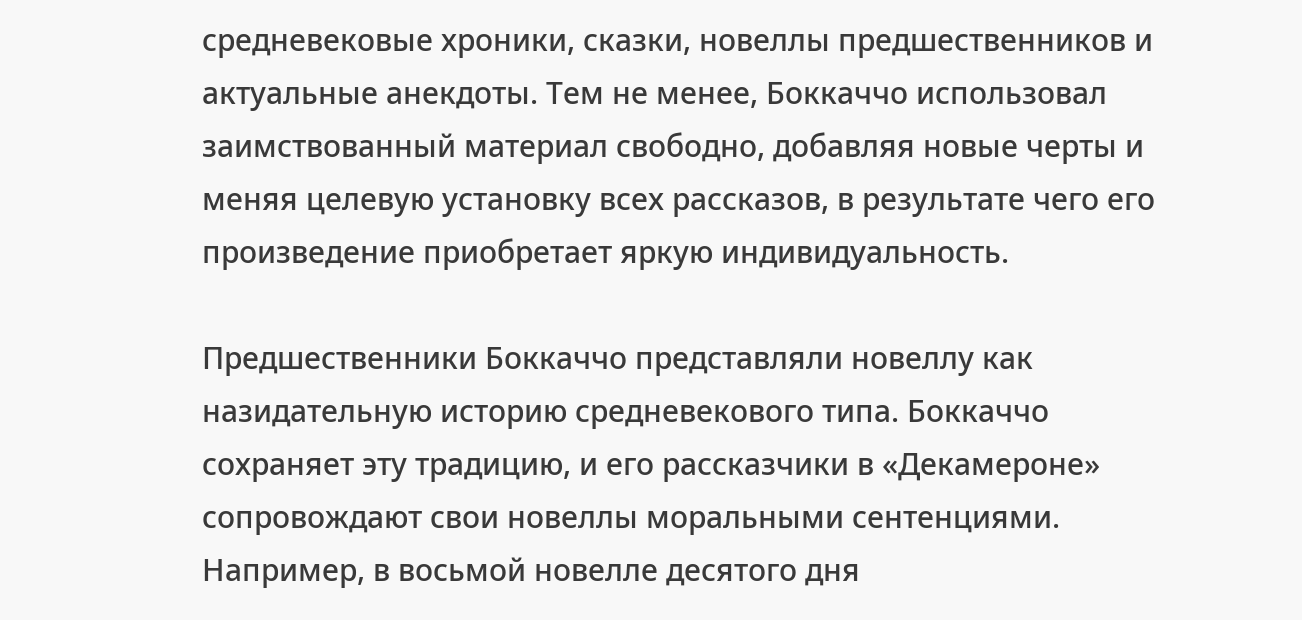средневековые хроники, сказки, новеллы предшественников и актуальные анекдоты. Тем не менее, Боккаччо использовал заимствованный материал свободно, добавляя новые черты и меняя целевую установку всех рассказов, в результате чего его произведение приобретает яркую индивидуальность.

Предшественники Боккаччо представляли новеллу как назидательную историю средневекового типа. Боккаччо сохраняет эту традицию, и его рассказчики в «Декамероне» сопровождают свои новеллы моральными сентенциями. Например, в восьмой новелле десятого дня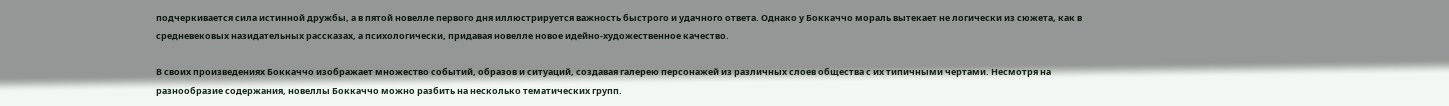подчеркивается сила истинной дружбы, а в пятой новелле первого дня иллюстрируется важность быстрого и удачного ответа. Однако у Боккаччо мораль вытекает не логически из сюжета, как в средневековых назидательных рассказах, а психологически, придавая новелле новое идейно-художественное качество.

В своих произведениях Боккаччо изображает множество событий, образов и ситуаций, создавая галерею персонажей из различных слоев общества с их типичными чертами. Несмотря на разнообразие содержания, новеллы Боккаччо можно разбить на несколько тематических групп.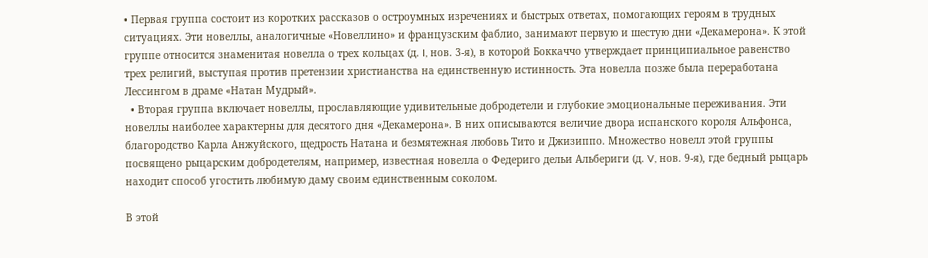• Первая группа состоит из коротких рассказов о остроумных изречениях и быстрых ответах, помогающих героям в трудных ситуациях. Эти новеллы, аналогичные «Новеллино» и французским фаблио, занимают первую и шестую дни «Декамерона». К этой группе относится знаменитая новелла о трех кольцах (д. I, нов. 3-я), в которой Боккаччо утверждает принципиальное равенство трех религий, выступая против претензии христианства на единственную истинность. Эта новелла позже была переработана Лессингом в драме «Натан Мудрый».
  • Вторая группа включает новеллы, прославляющие удивительные добродетели и глубокие эмоциональные переживания. Эти новеллы наиболее характерны для десятого дня «Декамерона». В них описываются величие двора испанского короля Альфонса, благородство Карла Анжуйского, щедрость Натана и безмятежная любовь Тито и Джизиппо. Множество новелл этой группы посвящено рыцарским добродетелям, например, известная новелла о Федериго дельи Альбериги (д. V, нов. 9-я), где бедный рыцарь находит способ угостить любимую даму своим единственным соколом.

В этой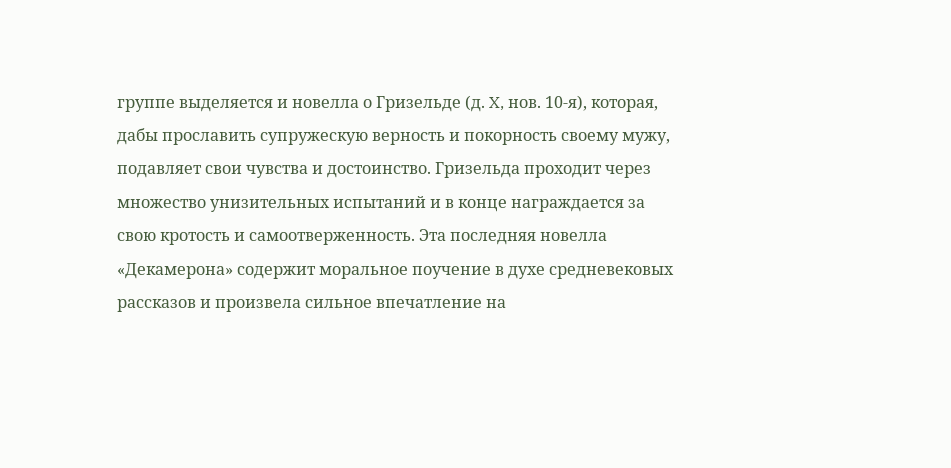группе выделяется и новелла о Гризельде (д. X, нов. 10-я), которая, дабы прославить супружескую верность и покорность своему мужу, подавляет свои чувства и достоинство. Гризельда проходит через множество унизительных испытаний и в конце награждается за свою кротость и самоотверженность. Эта последняя новелла «Декамерона» содержит моральное поучение в духе средневековых рассказов и произвела сильное впечатление на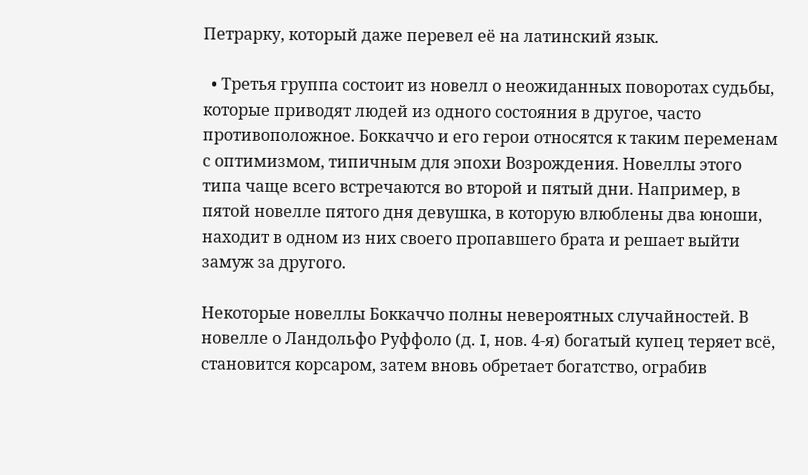Петрарку, который даже перевел её на латинский язык.

  • Третья группа состоит из новелл о неожиданных поворотах судьбы, которые приводят людей из одного состояния в другое, часто противоположное. Боккаччо и его герои относятся к таким переменам с оптимизмом, типичным для эпохи Возрождения. Новеллы этого типа чаще всего встречаются во второй и пятый дни. Например, в пятой новелле пятого дня девушка, в которую влюблены два юноши, находит в одном из них своего пропавшего брата и решает выйти замуж за другого.

Некоторые новеллы Боккаччо полны невероятных случайностей. В новелле о Ландольфо Руффоло (д. I, нов. 4-я) богатый купец теряет всё, становится корсаром, затем вновь обретает богатство, ограбив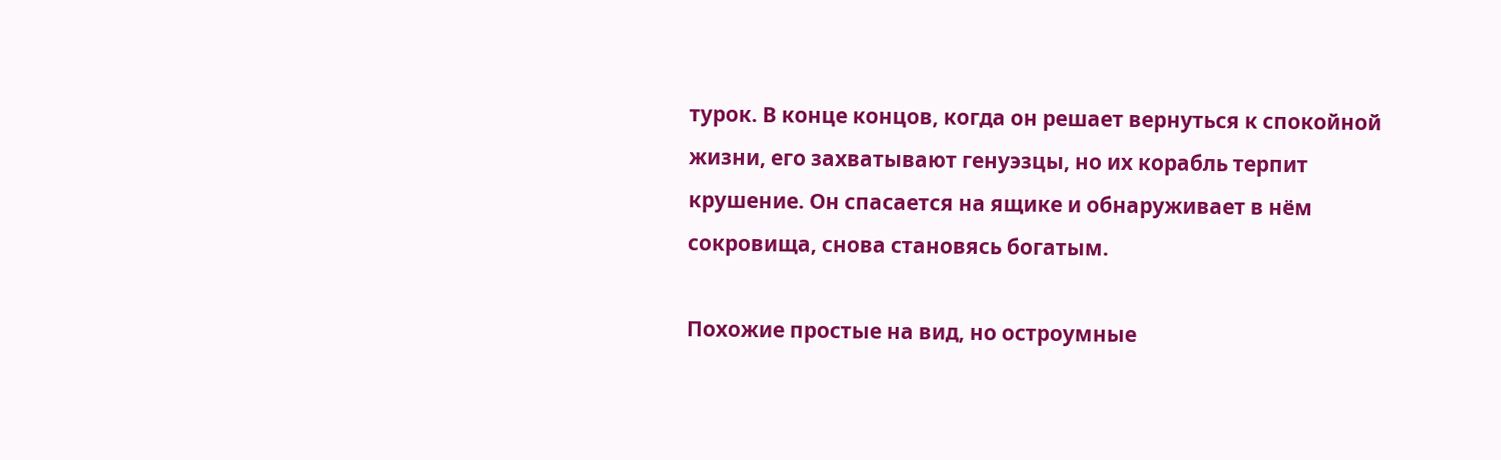турок. В конце концов, когда он решает вернуться к спокойной жизни, его захватывают генуэзцы, но их корабль терпит крушение. Он спасается на ящике и обнаруживает в нём сокровища, снова становясь богатым.

Похожие простые на вид, но остроумные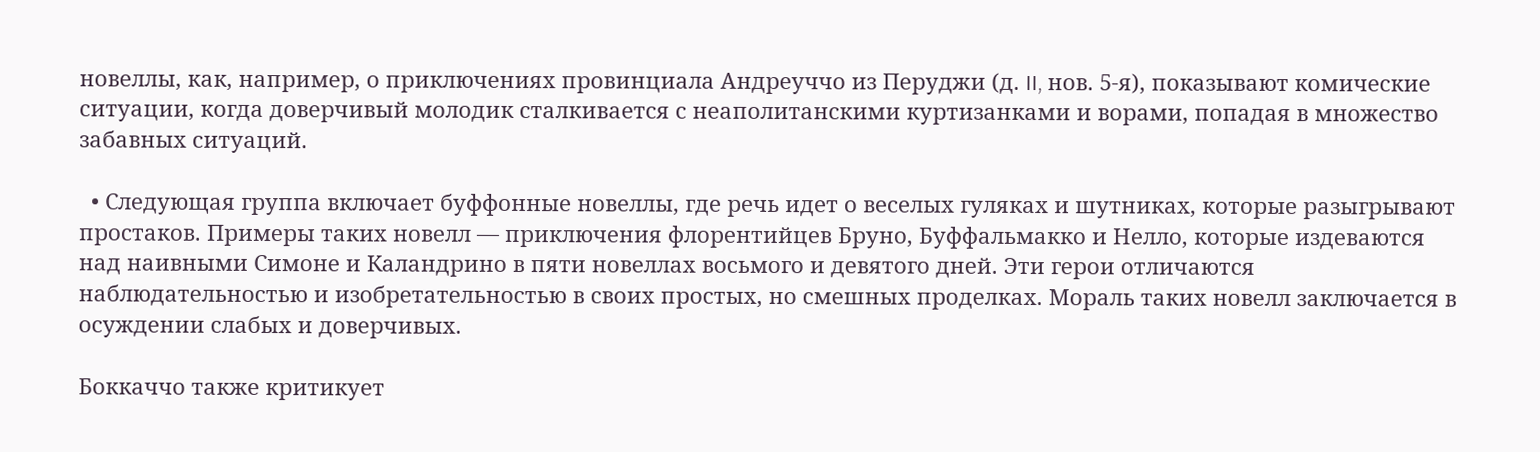новеллы, как, например, о приключениях провинциала Андреуччо из Перуджи (д. II, нов. 5-я), показывают комические ситуации, когда доверчивый молодик сталкивается с неаполитанскими куртизанками и ворами, попадая в множество забавных ситуаций.

  • Следующая группа включает буффонные новеллы, где речь идет о веселых гуляках и шутниках, которые разыгрывают простаков. Примеры таких новелл — приключения флорентийцев Бруно, Буффальмакко и Нелло, которые издеваются над наивными Симоне и Каландрино в пяти новеллах восьмого и девятого дней. Эти герои отличаются наблюдательностью и изобретательностью в своих простых, но смешных проделках. Мораль таких новелл заключается в осуждении слабых и доверчивых.

Боккаччо также критикует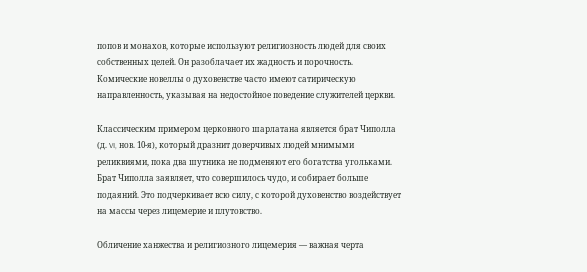попов и монахов, которые используют религиозность людей для своих собственных целей. Он разоблачает их жадность и порочность. Комические новеллы о духовенстве часто имеют сатирическую направленность, указывая на недостойное поведение служителей церкви.

Классическим примером церковного шарлатана является брат Чиполла (д. VI, нов. 10-я), который дразнит доверчивых людей мнимыми реликвиями, пока два шутника не подменяют его богатства угольками. Брат Чиполла заявляет, что совершилось чудо, и собирает больше подаяний. Это подчеркивает всю силу, с которой духовенство воздействует на массы через лицемерие и плутовство.

Обличение ханжества и религиозного лицемерия — важная черта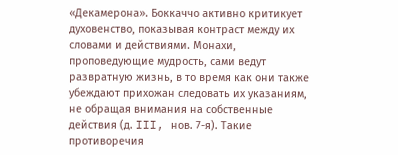«Декамерона». Боккаччо активно критикует духовенство, показывая контраст между их словами и действиями. Монахи, проповедующие мудрость, сами ведут развратную жизнь, в то время как они также убеждают прихожан следовать их указаниям, не обращая внимания на собственные действия (д. III, нов. 7-я). Такие противоречия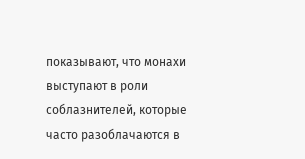показывают, что монахи выступают в роли соблазнителей, которые часто разоблачаются в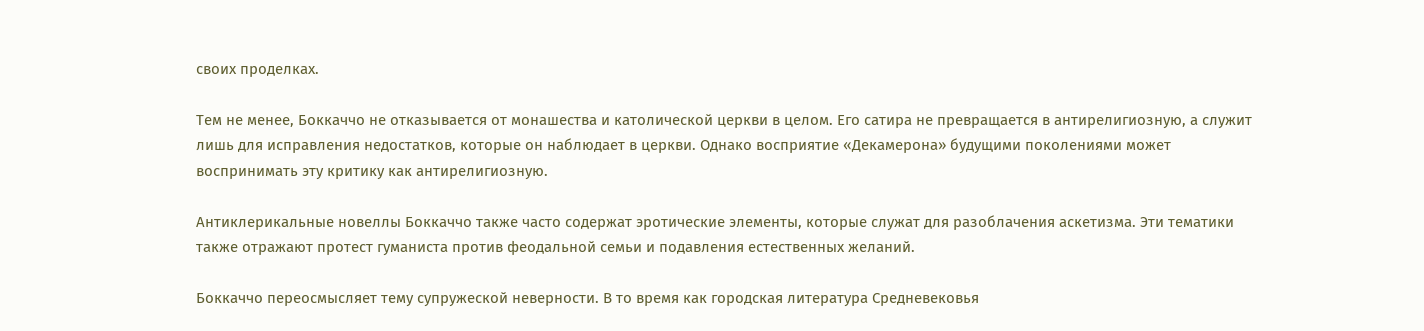своих проделках.

Тем не менее, Боккаччо не отказывается от монашества и католической церкви в целом. Его сатира не превращается в антирелигиозную, а служит лишь для исправления недостатков, которые он наблюдает в церкви. Однако восприятие «Декамерона» будущими поколениями может воспринимать эту критику как антирелигиозную.

Антиклерикальные новеллы Боккаччо также часто содержат эротические элементы, которые служат для разоблачения аскетизма. Эти тематики также отражают протест гуманиста против феодальной семьи и подавления естественных желаний.

Боккаччо переосмысляет тему супружеской неверности. В то время как городская литература Средневековья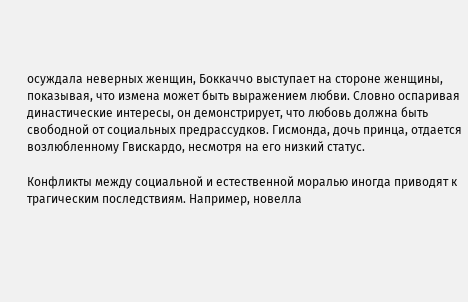осуждала неверных женщин, Боккаччо выступает на стороне женщины, показывая, что измена может быть выражением любви. Словно оспаривая династические интересы, он демонстрирует, что любовь должна быть свободной от социальных предрассудков. Гисмонда, дочь принца, отдается возлюбленному Гвискардо, несмотря на его низкий статус.

Конфликты между социальной и естественной моралью иногда приводят к трагическим последствиям. Например, новелла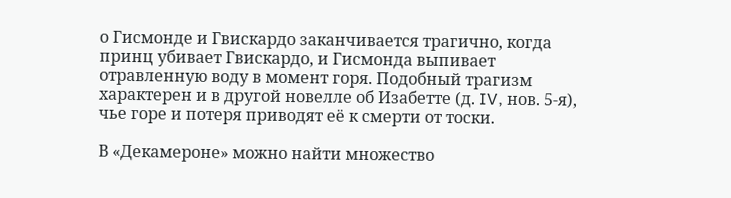о Гисмонде и Гвискардо заканчивается трагично, когда принц убивает Гвискардо, и Гисмонда выпивает отравленную воду в момент горя. Подобный трагизм характерен и в другой новелле об Изабетте (д. IV, нов. 5-я), чье горе и потеря приводят её к смерти от тоски.

В «Декамероне» можно найти множество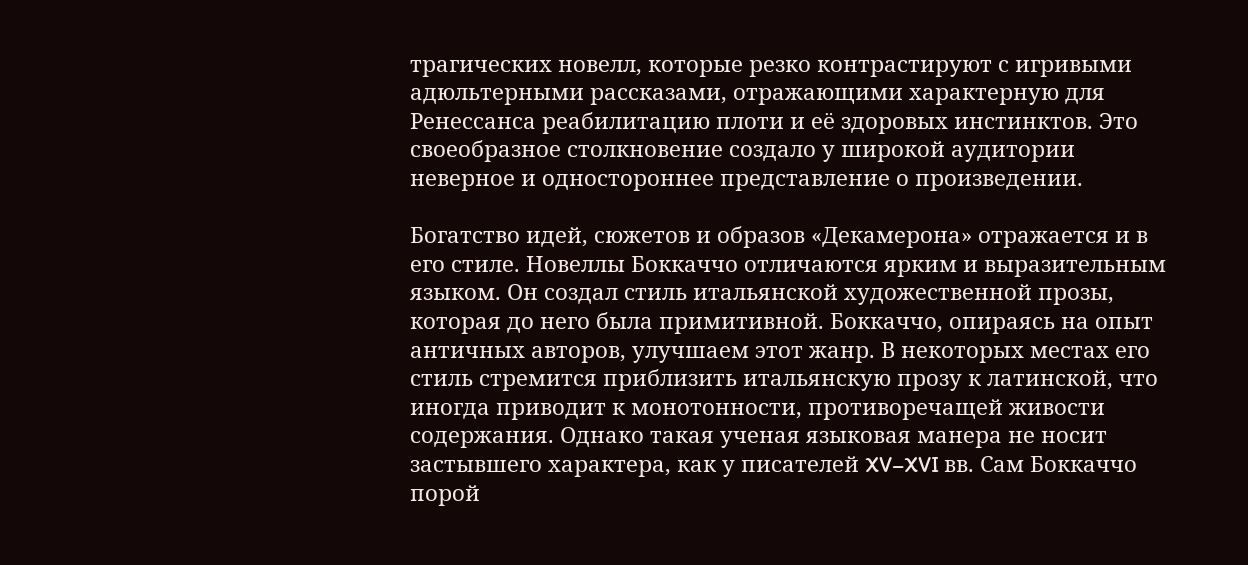трагических новелл, которые резко контрастируют с игривыми адюльтерными рассказами, отражающими характерную для Ренессанса реабилитацию плоти и её здоровых инстинктов. Это своеобразное столкновение создало у широкой аудитории неверное и одностороннее представление о произведении.

Богатство идей, сюжетов и образов «Декамерона» отражается и в его стиле. Новеллы Боккаччо отличаются ярким и выразительным языком. Он создал стиль итальянской художественной прозы, которая до него была примитивной. Боккаччо, опираясь на опыт античных авторов, улучшаем этот жанр. В некоторых местах его стиль стремится приблизить итальянскую прозу к латинской, что иногда приводит к монотонности, противоречащей живости содержания. Однако такая ученая языковая манера не носит застывшего характера, как у писателей XV–XVI вв. Сам Боккаччо порой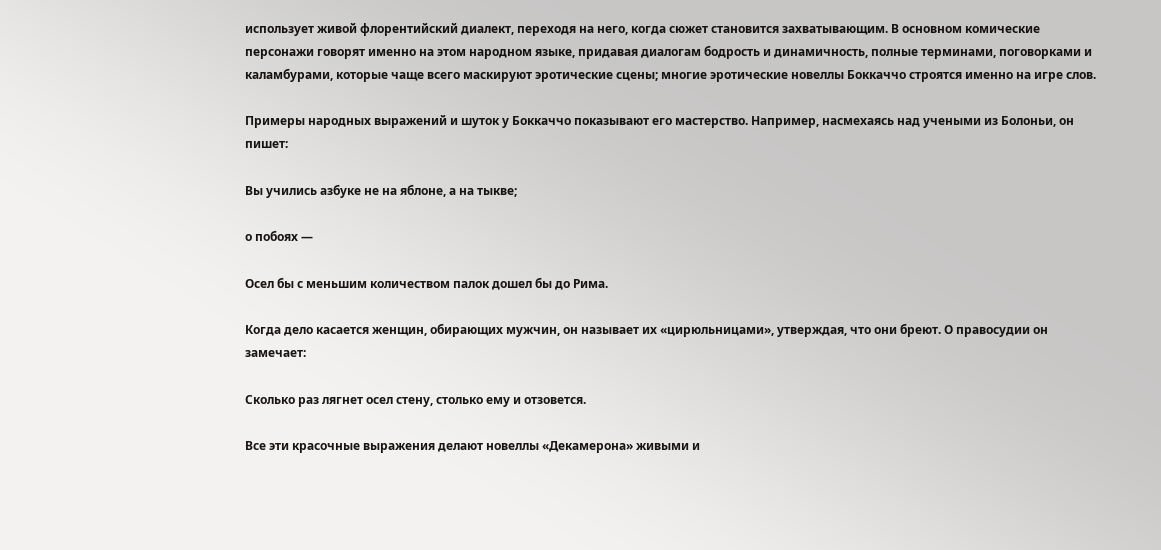использует живой флорентийский диалект, переходя на него, когда сюжет становится захватывающим. В основном комические персонажи говорят именно на этом народном языке, придавая диалогам бодрость и динамичность, полные терминами, поговорками и каламбурами, которые чаще всего маскируют эротические сцены; многие эротические новеллы Боккаччо строятся именно на игре слов.

Примеры народных выражений и шуток у Боккаччо показывают его мастерство. Например, насмехаясь над учеными из Болоньи, он пишет:

Вы учились азбуке не на яблоне, а на тыкве;

о побоях —

Осел бы с меньшим количеством палок дошел бы до Рима.

Когда дело касается женщин, обирающих мужчин, он называет их «цирюльницами», утверждая, что они бреют. О правосудии он замечает:

Сколько раз лягнет осел стену, столько ему и отзовется.

Все эти красочные выражения делают новеллы «Декамерона» живыми и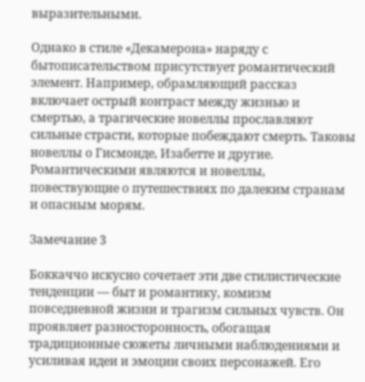выразительными.

Однако в стиле «Декамерона» наряду с бытописательством присутствует романтический элемент. Например, обрамляющий рассказ включает острый контраст между жизнью и смертью, а трагические новеллы прославляют сильные страсти, которые побеждают смерть. Таковы новеллы о Гисмонде, Изабетте и другие. Романтическими являются и новеллы, повествующие о путешествиях по далеким странам и опасным морям.

Замечание 3

Боккаччо искусно сочетает эти две стилистические тенденции — быт и романтику, комизм повседневной жизни и трагизм сильных чувств. Он проявляет разносторонность, обогащая традиционные сюжеты личными наблюдениями и усиливая идеи и эмоции своих персонажей. Его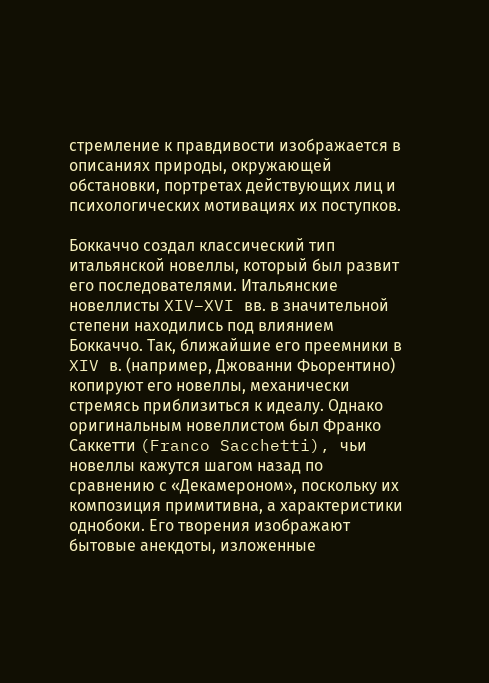стремление к правдивости изображается в описаниях природы, окружающей обстановки, портретах действующих лиц и психологических мотивациях их поступков.

Боккаччо создал классический тип итальянской новеллы, который был развит его последователями. Итальянские новеллисты XIV–XVI вв. в значительной степени находились под влиянием Боккаччо. Так, ближайшие его преемники в XIV в. (например, Джованни Фьорентино) копируют его новеллы, механически стремясь приблизиться к идеалу. Однако оригинальным новеллистом был Франко Саккетти (Franco Sacchetti), чьи новеллы кажутся шагом назад по сравнению с «Декамероном», поскольку их композиция примитивна, а характеристики однобоки. Его творения изображают бытовые анекдоты, изложенные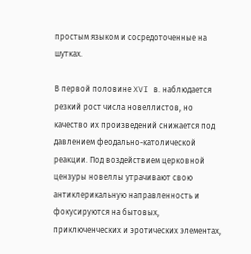простым языком и сосредоточенные на шутках.

В первой половине XVI в. наблюдается резкий рост числа новеллистов, но качество их произведений снижается под давлением феодально-католической реакции. Под воздействием церковной цензуры новеллы утрачивают свою антиклерикальную направленность и фокусируются на бытовых, приключенческих и эротических элементах,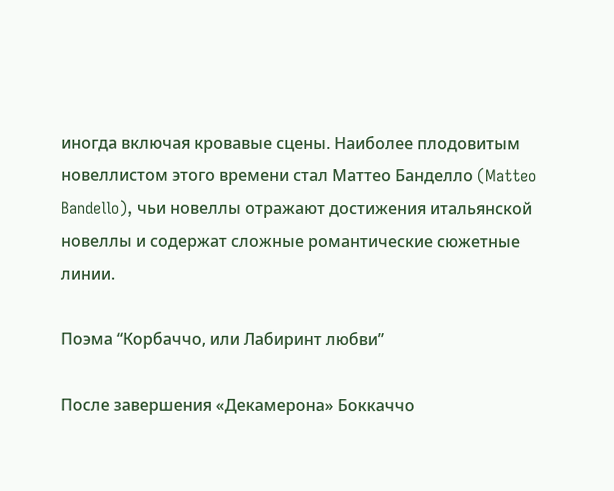иногда включая кровавые сцены. Наиболее плодовитым новеллистом этого времени стал Маттео Банделло (Matteo Bandello), чьи новеллы отражают достижения итальянской новеллы и содержат сложные романтические сюжетные линии.

Поэма “Корбаччо, или Лабиринт любви”

После завершения «Декамерона» Боккаччо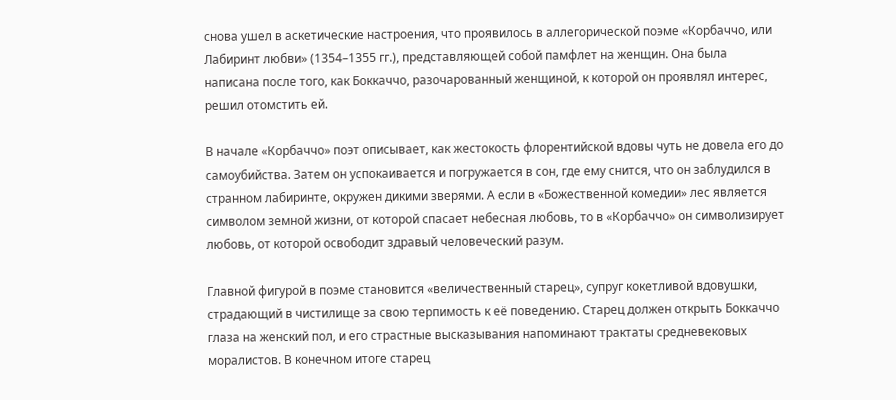снова ушел в аскетические настроения, что проявилось в аллегорической поэме «Корбаччо, или Лабиринт любви» (1354–1355 гг.), представляющей собой памфлет на женщин. Она была написана после того, как Боккаччо, разочарованный женщиной, к которой он проявлял интерес, решил отомстить ей.

В начале «Корбаччо» поэт описывает, как жестокость флорентийской вдовы чуть не довела его до самоубийства. Затем он успокаивается и погружается в сон, где ему снится, что он заблудился в странном лабиринте, окружен дикими зверями. А если в «Божественной комедии» лес является символом земной жизни, от которой спасает небесная любовь, то в «Корбаччо» он символизирует любовь, от которой освободит здравый человеческий разум.

Главной фигурой в поэме становится «величественный старец», супруг кокетливой вдовушки, страдающий в чистилище за свою терпимость к её поведению. Старец должен открыть Боккаччо глаза на женский пол, и его страстные высказывания напоминают трактаты средневековых моралистов. В конечном итоге старец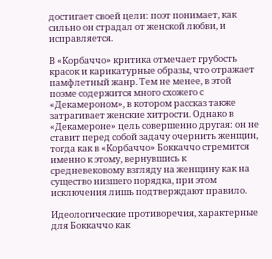достигает своей цели: поэт понимает, как сильно он страдал от женской любви, и исправляется.

В «Корбаччо» критика отмечает грубость красок и карикатурные образы, что отражает памфлетный жанр. Тем не менее, в этой поэме содержится много схожего с «Декамероном», в котором рассказ также затрагивает женские хитрости. Однако в «Декамероне» цель совершенно другая: он не ставит перед собой задачу очернить женщин, тогда как в «Корбаччо» Боккаччо стремится именно к этому, вернувшись к средневековому взгляду на женщину как на существо низшего порядка, при этом исключения лишь подтверждают правило.

Идеологические противоречия, характерные для Боккаччо как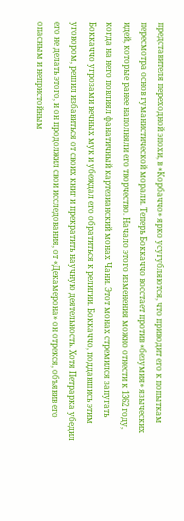представителя переходной эпохи, в «Корбаччо» ярко усугубляются, что приводит его к попыткам пересмотра основ гуманистической морали. Теперь Боккаччо восстает против «безумия» языческих идей, которые ранее наполняли его творчество. Начало этого изменения можно отнести к 1362 году, когда на него повлиял фанатичный картезианский монах Чани. Этот монах стремился запугать Боккаччо угрозами вечных мук и убеждал его обратиться к религии. Боккаччо, поддавшись этим уговором, решил избавиться от своих книг и прекратить научную деятельность. Хотя Петрарка убедил его не делать этого, и он продолжил свои исследования, от «Декамерона» он отрекся, объявив его опасным и непристойным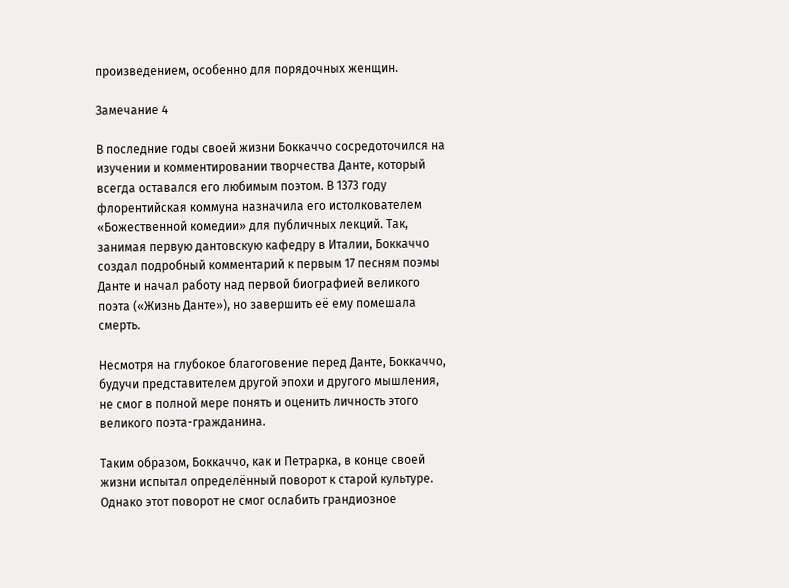произведением, особенно для порядочных женщин.

Замечание 4

В последние годы своей жизни Боккаччо сосредоточился на изучении и комментировании творчества Данте, который всегда оставался его любимым поэтом. В 1373 году флорентийская коммуна назначила его истолкователем «Божественной комедии» для публичных лекций. Так, занимая первую дантовскую кафедру в Италии, Боккаччо создал подробный комментарий к первым 17 песням поэмы Данте и начал работу над первой биографией великого поэта («Жизнь Данте»), но завершить её ему помешала смерть.

Несмотря на глубокое благоговение перед Данте, Боккаччо, будучи представителем другой эпохи и другого мышления, не смог в полной мере понять и оценить личность этого великого поэта-гражданина.

Таким образом, Боккаччо, как и Петрарка, в конце своей жизни испытал определённый поворот к старой культуре. Однако этот поворот не смог ослабить грандиозное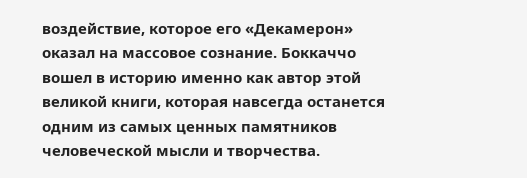воздействие, которое его «Декамерон» оказал на массовое сознание. Боккаччо вошел в историю именно как автор этой великой книги, которая навсегда останется одним из самых ценных памятников человеческой мысли и творчества.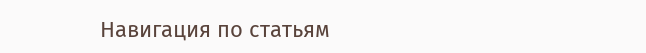Навигация по статьям